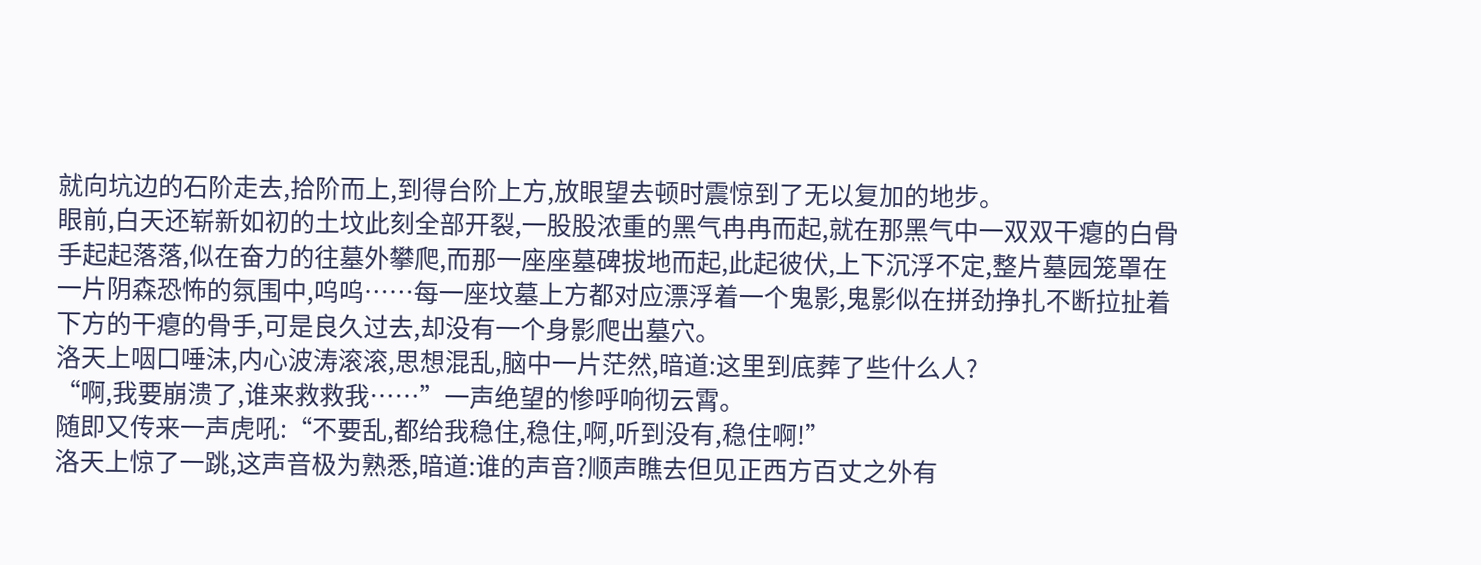就向坑边的石阶走去,拾阶而上,到得台阶上方,放眼望去顿时震惊到了无以复加的地步。
眼前,白天还崭新如初的土坟此刻全部开裂,一股股浓重的黑气冉冉而起,就在那黑气中一双双干瘪的白骨手起起落落,似在奋力的往墓外攀爬,而那一座座墓碑拔地而起,此起彼伏,上下沉浮不定,整片墓园笼罩在一片阴森恐怖的氛围中,呜呜……每一座坟墓上方都对应漂浮着一个鬼影,鬼影似在拼劲挣扎不断拉扯着下方的干瘪的骨手,可是良久过去,却没有一个身影爬出墓穴。
洛天上咽口唾沫,内心波涛滚滚,思想混乱,脑中一片茫然,暗道:这里到底葬了些什么人?
“啊,我要崩溃了,谁来救救我……”一声绝望的惨呼响彻云霄。
随即又传来一声虎吼:“不要乱,都给我稳住,稳住,啊,听到没有,稳住啊!”
洛天上惊了一跳,这声音极为熟悉,暗道:谁的声音?顺声瞧去但见正西方百丈之外有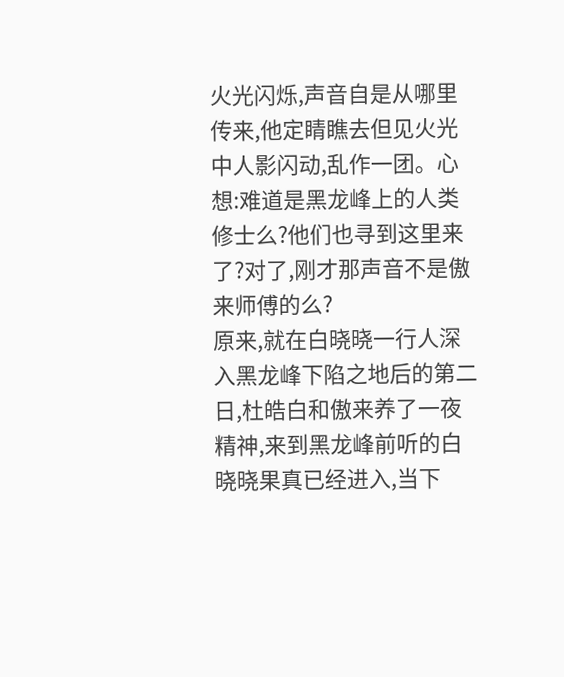火光闪烁,声音自是从哪里传来,他定睛瞧去但见火光中人影闪动,乱作一团。心想:难道是黑龙峰上的人类修士么?他们也寻到这里来了?对了,刚才那声音不是傲来师傅的么?
原来,就在白晓晓一行人深入黑龙峰下陷之地后的第二日,杜皓白和傲来养了一夜精神,来到黑龙峰前听的白晓晓果真已经进入,当下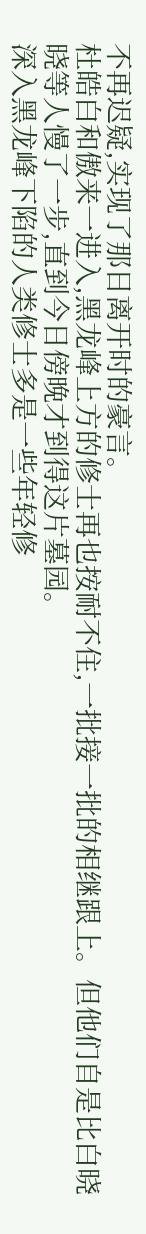不再迟疑,实现了那日离开时的豪言。
杜皓白和傲来一进入,黑龙峰上方的修士再也按耐不住,一批接一批的相继跟上。但他们自是比白晓晓等人慢了一步,直到今日傍晚才到得这片墓园。
深入黑龙峰下陷的人类修士多是一些年轻修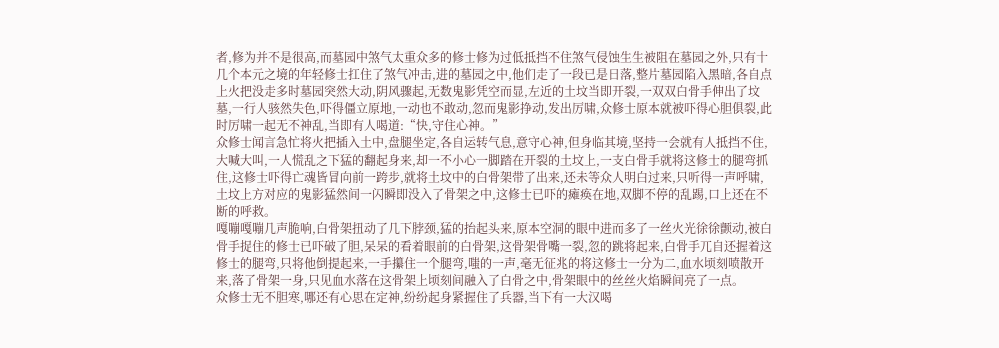者,修为并不是很高,而墓园中煞气太重众多的修士修为过低抵挡不住煞气侵蚀生生被阻在墓园之外,只有十几个本元之境的年轻修士扛住了煞气冲击,进的墓园之中,他们走了一段已是日落,整片墓园陷入黑暗,各自点上火把没走多时墓园突然大动,阴风骤起,无数鬼影凭空而显,左近的土坟当即开裂,一双双白骨手伸出了坟墓,一行人骇然失色,吓得僵立原地,一动也不敢动,忽而鬼影挣动,发出厉啸,众修士原本就被吓得心胆俱裂,此时厉啸一起无不神乱,当即有人喝道:“快,守住心神。”
众修士闻言急忙将火把插入土中,盘腿坐定,各自运转气息,意守心神,但身临其境,坚持一会就有人抵挡不住,大喊大叫,一人慌乱之下猛的翻起身来,却一不小心一脚踏在开裂的土坟上,一支白骨手就将这修士的腿弯抓住,这修士吓得亡魂皆冒向前一跨步,就将土坟中的白骨架带了出来,还未等众人明白过来,只听得一声呼啸,土坟上方对应的鬼影猛然间一闪瞬即没入了骨架之中,这修士已吓的瘫痪在地,双脚不停的乱踢,口上还在不断的呼救。
嘎嘣嘎嘣几声脆响,白骨架扭动了几下脖颈,猛的抬起头来,原本空洞的眼中进而多了一丝火光徐徐颤动,被白骨手捉住的修士已吓破了胆,呆呆的看着眼前的白骨架,这骨架骨嘴一裂,忽的跳将起来,白骨手兀自还握着这修士的腿弯,只将他倒提起来,一手攥住一个腿弯,嗤的一声,毫无征兆的将这修士一分为二,血水顷刻喷散开来,落了骨架一身,只见血水落在这骨架上顷刻间融入了白骨之中,骨架眼中的丝丝火焰瞬间亮了一点。
众修士无不胆寒,哪还有心思在定神,纷纷起身紧握住了兵器,当下有一大汉喝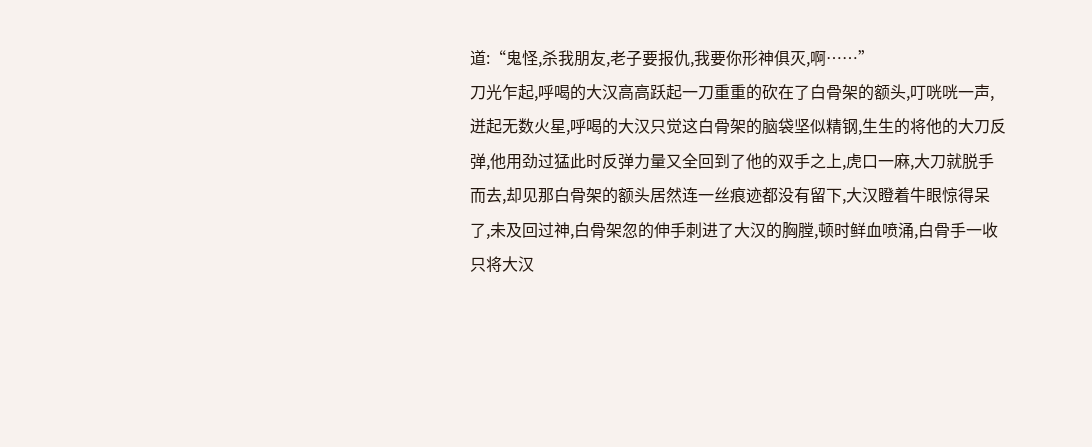道:“鬼怪,杀我朋友,老子要报仇,我要你形神俱灭,啊……”
刀光乍起,呼喝的大汉高高跃起一刀重重的砍在了白骨架的额头,叮咣咣一声,迸起无数火星,呼喝的大汉只觉这白骨架的脑袋坚似精钢,生生的将他的大刀反弹,他用劲过猛此时反弹力量又全回到了他的双手之上,虎口一麻,大刀就脱手而去,却见那白骨架的额头居然连一丝痕迹都没有留下,大汉瞪着牛眼惊得呆了,未及回过神,白骨架忽的伸手刺进了大汉的胸膛,顿时鲜血喷涌,白骨手一收只将大汉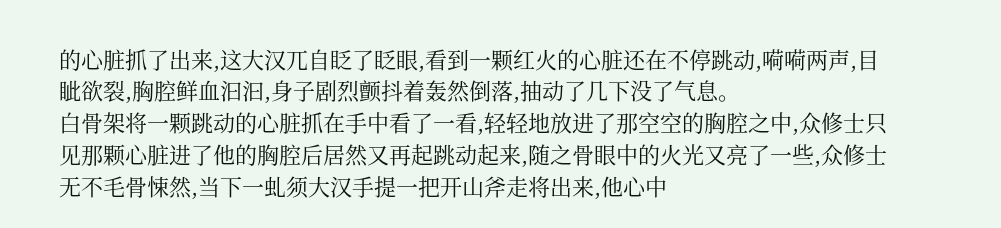的心脏抓了出来,这大汉兀自眨了眨眼,看到一颗红火的心脏还在不停跳动,嗬嗬两声,目眦欲裂,胸腔鲜血汩汩,身子剧烈颤抖着轰然倒落,抽动了几下没了气息。
白骨架将一颗跳动的心脏抓在手中看了一看,轻轻地放进了那空空的胸腔之中,众修士只见那颗心脏进了他的胸腔后居然又再起跳动起来,随之骨眼中的火光又亮了一些,众修士无不毛骨悚然,当下一虬须大汉手提一把开山斧走将出来,他心中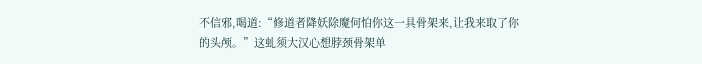不信邪,喝道:“修道者降妖除魔何怕你这一具骨架来,让我来取了你的头颅。”这虬须大汉心想脖颈骨架单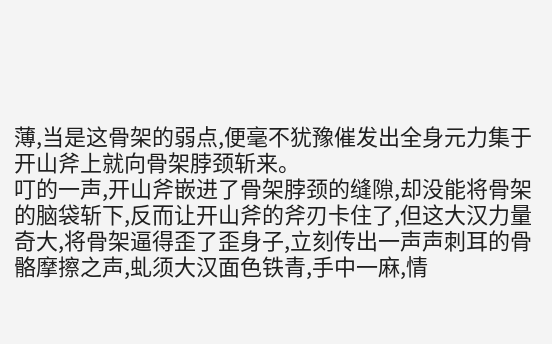薄,当是这骨架的弱点,便毫不犹豫催发出全身元力集于开山斧上就向骨架脖颈斩来。
叮的一声,开山斧嵌进了骨架脖颈的缝隙,却没能将骨架的脑袋斩下,反而让开山斧的斧刃卡住了,但这大汉力量奇大,将骨架逼得歪了歪身子,立刻传出一声声刺耳的骨骼摩擦之声,虬须大汉面色铁青,手中一麻,情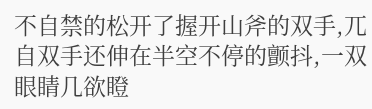不自禁的松开了握开山斧的双手,兀自双手还伸在半空不停的颤抖,一双眼睛几欲瞪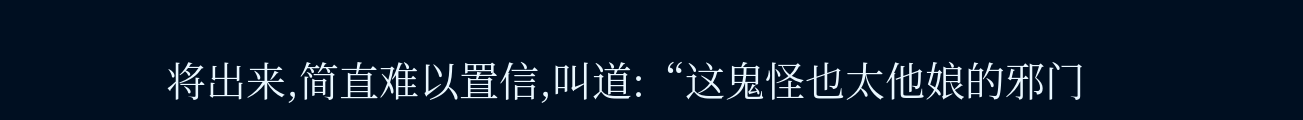将出来,简直难以置信,叫道:“这鬼怪也太他娘的邪门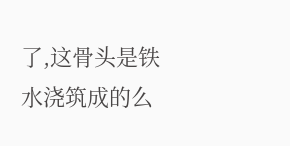了,这骨头是铁水浇筑成的么